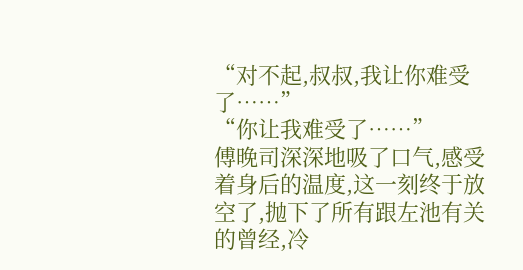“对不起,叔叔,我让你难受了……”
“你让我难受了……”
傅晚司深深地吸了口气,感受着身后的温度,这一刻终于放空了,抛下了所有跟左池有关的曾经,冷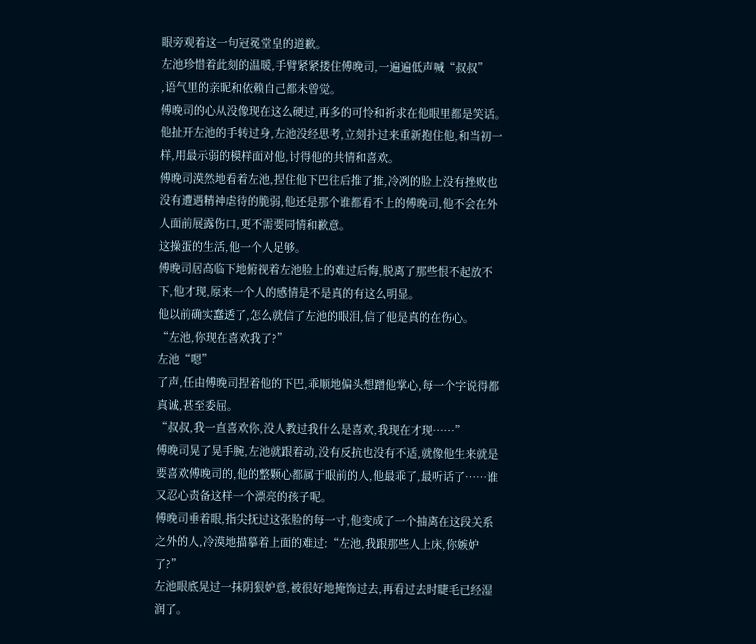眼旁观着这一句冠冕堂皇的道歉。
左池珍惜着此刻的温暖,手臂紧紧搂住傅晚司,一遍遍低声喊“叔叔”
,语气里的亲昵和依赖自己都未曾觉。
傅晚司的心从没像现在这么硬过,再多的可怜和祈求在他眼里都是笑话。
他扯开左池的手转过身,左池没经思考,立刻扑过来重新抱住他,和当初一样,用最示弱的模样面对他,讨得他的共情和喜欢。
傅晚司漠然地看着左池,捏住他下巴往后推了推,冷冽的脸上没有挫败也没有遭遇精神虐待的脆弱,他还是那个谁都看不上的傅晚司,他不会在外人面前展露伤口,更不需要同情和歉意。
这操蛋的生活,他一个人足够。
傅晚司居高临下地俯视着左池脸上的难过后悔,脱离了那些恨不起放不下,他才现,原来一个人的感情是不是真的有这么明显。
他以前确实蠢透了,怎么就信了左池的眼泪,信了他是真的在伤心。
“左池,你现在喜欢我了?”
左池“嗯”
了声,任由傅晚司捏着他的下巴,乖顺地偏头想蹭他掌心,每一个字说得都真诚,甚至委屈。
“叔叔,我一直喜欢你,没人教过我什么是喜欢,我现在才现……”
傅晚司晃了晃手腕,左池就跟着动,没有反抗也没有不适,就像他生来就是要喜欢傅晚司的,他的整颗心都属于眼前的人,他最乖了,最听话了……谁又忍心责备这样一个漂亮的孩子呢。
傅晚司垂着眼,指尖抚过这张脸的每一寸,他变成了一个抽离在这段关系之外的人,冷漠地描摹着上面的难过:“左池,我跟那些人上床,你嫉妒了?”
左池眼底晃过一抹阴狠妒意,被很好地掩饰过去,再看过去时睫毛已经湿润了。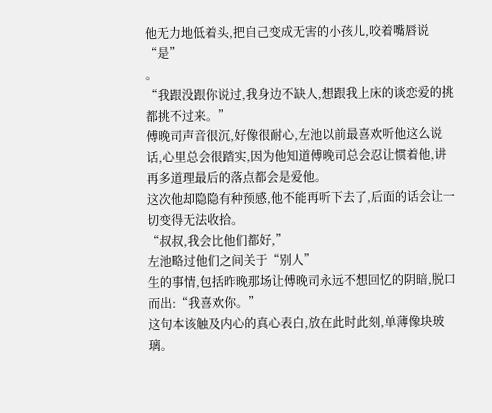他无力地低着头,把自己变成无害的小孩儿,咬着嘴唇说“是”
。
“我跟没跟你说过,我身边不缺人,想跟我上床的谈恋爱的挑都挑不过来。”
傅晚司声音很沉,好像很耐心,左池以前最喜欢听他这么说话,心里总会很踏实,因为他知道傅晚司总会忍让惯着他,讲再多道理最后的落点都会是爱他。
这次他却隐隐有种预感,他不能再听下去了,后面的话会让一切变得无法收拾。
“叔叔,我会比他们都好,”
左池略过他们之间关于“别人”
生的事情,包括昨晚那场让傅晚司永远不想回忆的阴暗,脱口而出:“我喜欢你。”
这句本该触及内心的真心表白,放在此时此刻,单薄像块玻璃。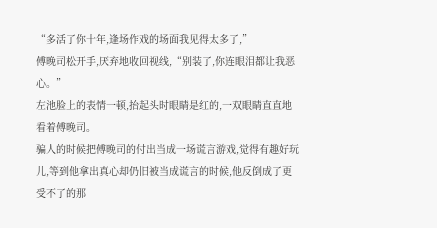“多活了你十年,逢场作戏的场面我见得太多了,”
傅晚司松开手,厌弃地收回视线,“别装了,你连眼泪都让我恶心。”
左池脸上的表情一顿,抬起头时眼睛是红的,一双眼睛直直地看着傅晚司。
骗人的时候把傅晚司的付出当成一场谎言游戏,觉得有趣好玩儿,等到他拿出真心却仍旧被当成谎言的时候,他反倒成了更受不了的那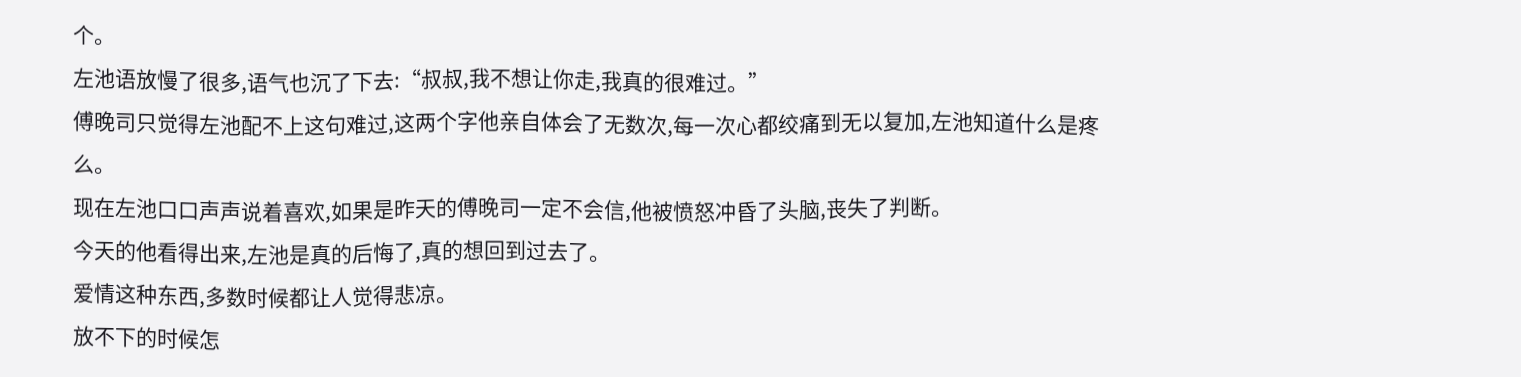个。
左池语放慢了很多,语气也沉了下去:“叔叔,我不想让你走,我真的很难过。”
傅晚司只觉得左池配不上这句难过,这两个字他亲自体会了无数次,每一次心都绞痛到无以复加,左池知道什么是疼么。
现在左池口口声声说着喜欢,如果是昨天的傅晚司一定不会信,他被愤怒冲昏了头脑,丧失了判断。
今天的他看得出来,左池是真的后悔了,真的想回到过去了。
爱情这种东西,多数时候都让人觉得悲凉。
放不下的时候怎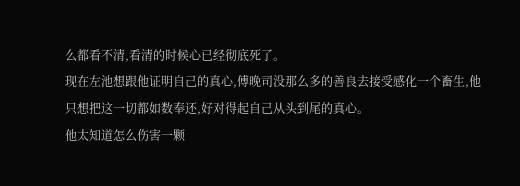么都看不清,看清的时候心已经彻底死了。
现在左池想跟他证明自己的真心,傅晚司没那么多的善良去接受感化一个畜生,他只想把这一切都如数奉还,好对得起自己从头到尾的真心。
他太知道怎么伤害一颗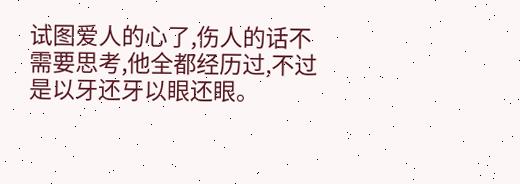试图爱人的心了,伤人的话不需要思考,他全都经历过,不过是以牙还牙以眼还眼。